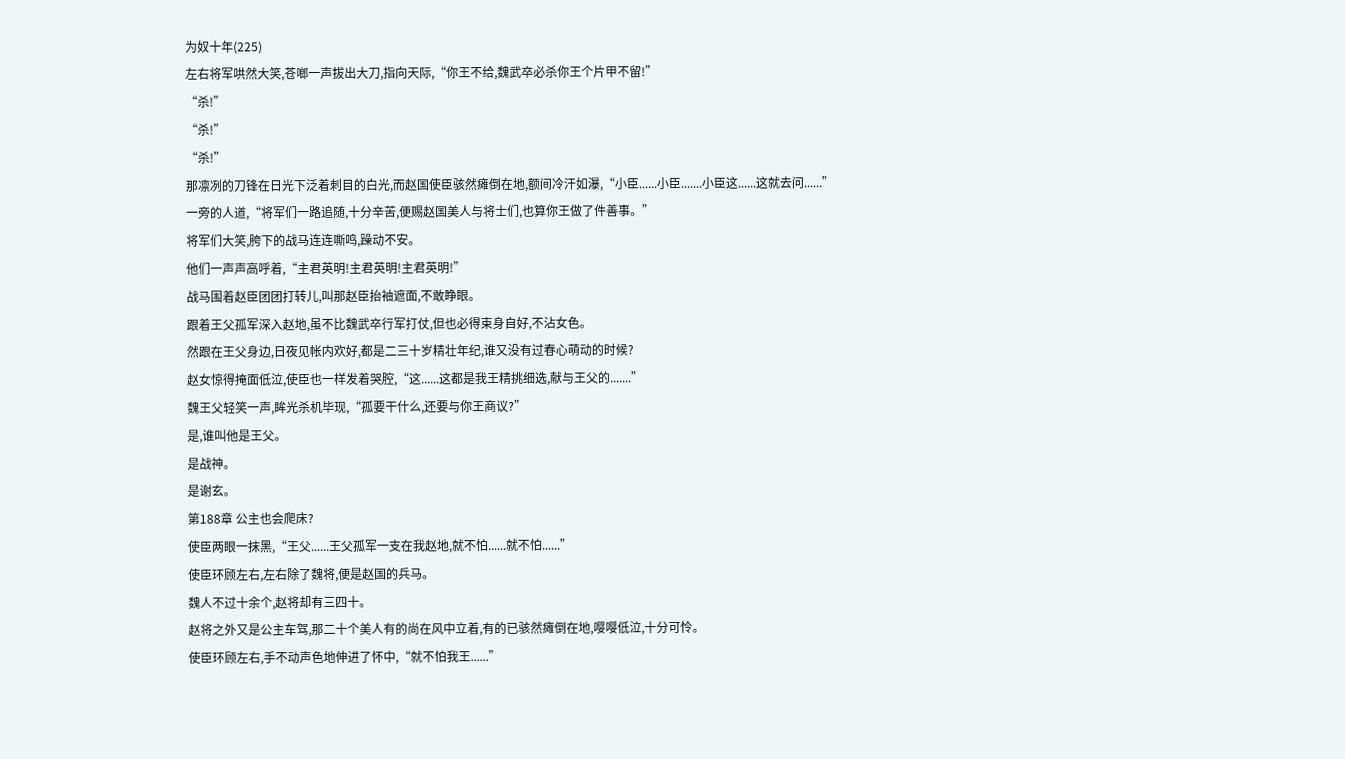为奴十年(225)
左右将军哄然大笑,苍啷一声拔出大刀,指向天际,“你王不给,魏武卒必杀你王个片甲不留!”
“杀!”
“杀!”
“杀!”
那凛冽的刀锋在日光下泛着刺目的白光,而赵国使臣骇然瘫倒在地,额间冷汗如瀑,“小臣......小臣.......小臣这......这就去问......”
一旁的人道,“将军们一路追随,十分辛苦,便赐赵国美人与将士们,也算你王做了件善事。”
将军们大笑,胯下的战马连连嘶鸣,躁动不安。
他们一声声高呼着,“主君英明!主君英明!主君英明!”
战马围着赵臣团团打转儿,叫那赵臣抬袖遮面,不敢睁眼。
跟着王父孤军深入赵地,虽不比魏武卒行军打仗,但也必得束身自好,不沾女色。
然跟在王父身边,日夜见帐内欢好,都是二三十岁精壮年纪,谁又没有过春心萌动的时候?
赵女惊得掩面低泣,使臣也一样发着哭腔,“这......这都是我王精挑细选,献与王父的.......”
魏王父轻笑一声,眸光杀机毕现,“孤要干什么,还要与你王商议?”
是,谁叫他是王父。
是战神。
是谢玄。
第188章 公主也会爬床?
使臣两眼一抹黑,“王父......王父孤军一支在我赵地,就不怕......就不怕......”
使臣环顾左右,左右除了魏将,便是赵国的兵马。
魏人不过十余个,赵将却有三四十。
赵将之外又是公主车驾,那二十个美人有的尚在风中立着,有的已骇然瘫倒在地,嘤嘤低泣,十分可怜。
使臣环顾左右,手不动声色地伸进了怀中,“就不怕我王......”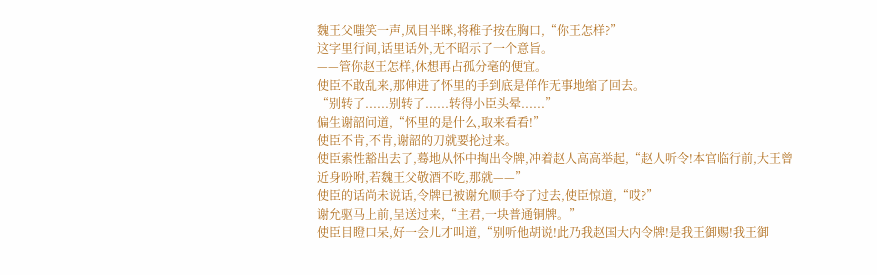魏王父嗤笑一声,凤目半眯,将稚子按在胸口,“你王怎样?”
这字里行间,话里话外,无不昭示了一个意旨。
——管你赵王怎样,休想再占孤分毫的便宜。
使臣不敢乱来,那伸进了怀里的手到底是佯作无事地缩了回去。
“别转了......别转了......转得小臣头晕......”
偏生谢韶问道,“怀里的是什么,取来看看!”
使臣不肯,不肯,谢韶的刀就要抡过来。
使臣索性豁出去了,蓦地从怀中掏出令牌,冲着赵人高高举起,“赵人听令!本官临行前,大王曾近身吩咐,若魏王父敬酒不吃,那就——”
使臣的话尚未说话,令牌已被谢允顺手夺了过去,使臣惊道,“哎?”
谢允驱马上前,呈送过来,“主君,一块普通铜牌。”
使臣目瞪口呆,好一会儿才叫道,“别听他胡说!此乃我赵国大内令牌!是我王御赐!我王御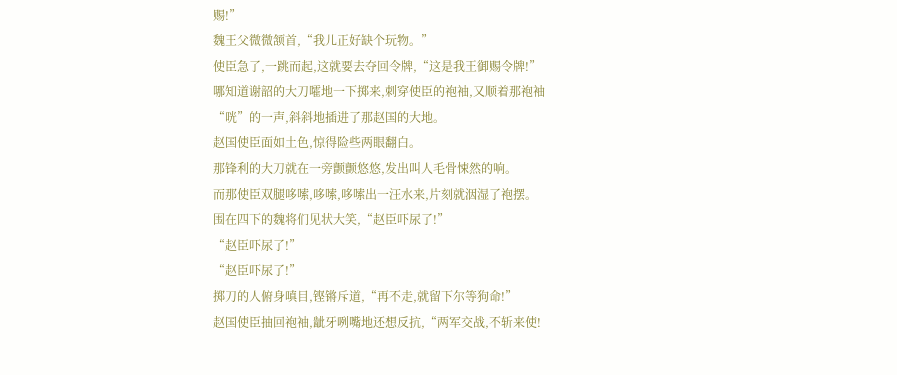赐!”
魏王父微微颔首,“我儿正好缺个玩物。”
使臣急了,一跳而起,这就要去夺回令牌,“这是我王御赐令牌!”
哪知道谢韶的大刀嚯地一下掷来,刺穿使臣的袍袖,又顺着那袍袖“咣”的一声,斜斜地插进了那赵国的大地。
赵国使臣面如土色,惊得险些两眼翻白。
那锋利的大刀就在一旁颤颤悠悠,发出叫人毛骨悚然的响。
而那使臣双腿哆嗦,哆嗦,哆嗦出一汪水来,片刻就洇湿了袍摆。
围在四下的魏将们见状大笑,“赵臣吓尿了!”
“赵臣吓尿了!”
“赵臣吓尿了!”
掷刀的人俯身嗔目,铿锵斥道,“再不走,就留下尔等狗命!”
赵国使臣抽回袍袖,龇牙咧嘴地还想反抗,“两军交战,不斩来使!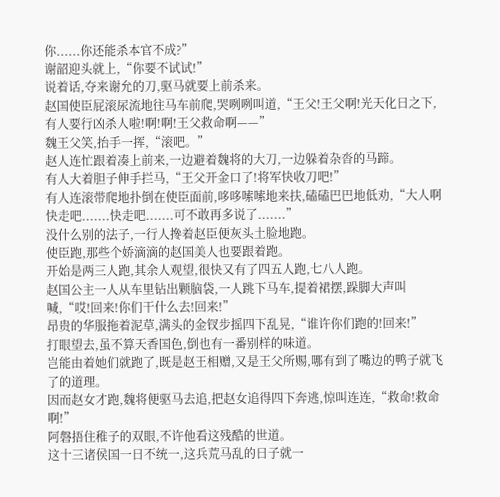你......你还能杀本官不成?”
谢韶迎头就上,“你要不试试!”
说着话,夺来谢允的刀,驱马就要上前杀来。
赵国使臣屁滚尿流地往马车前爬,哭咧咧叫道,“王父!王父啊!光天化日之下,有人要行凶杀人啦!啊!啊!王父救命啊——”
魏王父笑,抬手一挥,“滚吧。”
赵人连忙跟着凑上前来,一边避着魏将的大刀,一边躲着杂沓的马蹄。
有人大着胆子伸手拦马,“王父开金口了!将军快收刀吧!”
有人连滚带爬地扑倒在使臣面前,哆哆嗦嗦地来扶,磕磕巴巴地低劝,“大人啊快走吧.......快走吧.......可不敢再多说了.......”
没什么别的法子,一行人搀着赵臣便灰头土脸地跑。
使臣跑,那些个娇滴滴的赵国美人也要跟着跑。
开始是两三人跑,其余人观望,很快又有了四五人跑,七八人跑。
赵国公主一人从车里钻出颗脑袋,一人跳下马车,提着裙摆,跺脚大声叫喊,“哎!回来!你们干什么去!回来!”
昂贵的华服拖着泥草,满头的金钗步摇四下乱晃,“谁许你们跑的!回来!”
打眼望去,虽不算天香国色,倒也有一番别样的味道。
岂能由着她们就跑了,既是赵王相赠,又是王父所赐,哪有到了嘴边的鸭子就飞了的道理。
因而赵女才跑,魏将便驱马去追,把赵女追得四下奔逃,惊叫连连,“救命!救命啊!”
阿磐捂住稚子的双眼,不许他看这残酷的世道。
这十三诸侯国一日不统一,这兵荒马乱的日子就一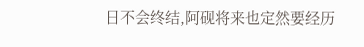日不会终结,阿砚将来也定然要经历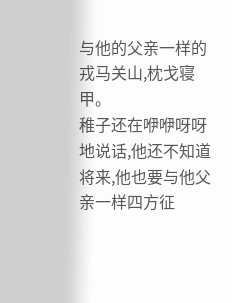与他的父亲一样的戎马关山,枕戈寝甲。
稚子还在咿咿呀呀地说话,他还不知道将来,他也要与他父亲一样四方征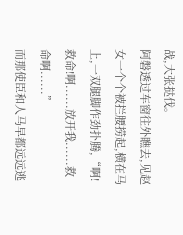战,大张挞伐。
阿磐透过车窗往外瞧去,见赵女一个个被拦腰捞起,横在马上,一双腿脚作劲扑腾,“啊!救命!啊......放开我......救命啊......”
而那使臣和人马早都远远逃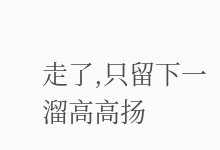走了,只留下一溜高高扬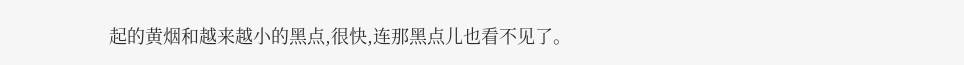起的黄烟和越来越小的黑点,很快,连那黑点儿也看不见了。